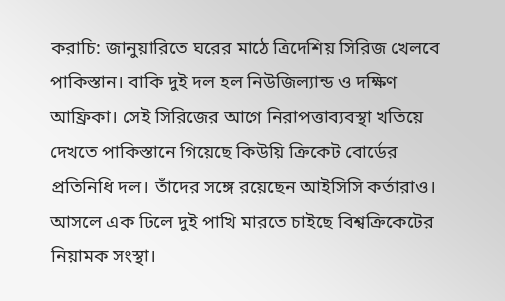করাচি: জানুয়ারিতে ঘরের মাঠে ত্রিদেশিয় সিরিজ খেলবে পাকিস্তান। বাকি দুই দল হল নিউজিল্যান্ড ও দক্ষিণ আফ্রিকা। সেই সিরিজের আগে নিরাপত্তাব্যবস্থা খতিয়ে দেখতে পাকিস্তানে গিয়েছে কিউয়ি ক্রিকেট বোর্ডের প্রতিনিধি দল। তাঁদের সঙ্গে রয়েছেন আইসিসি কর্তারাও। আসলে এক ঢিলে দুই পাখি মারতে চাইছে বিশ্বক্রিকেটের নিয়ামক সংস্থা।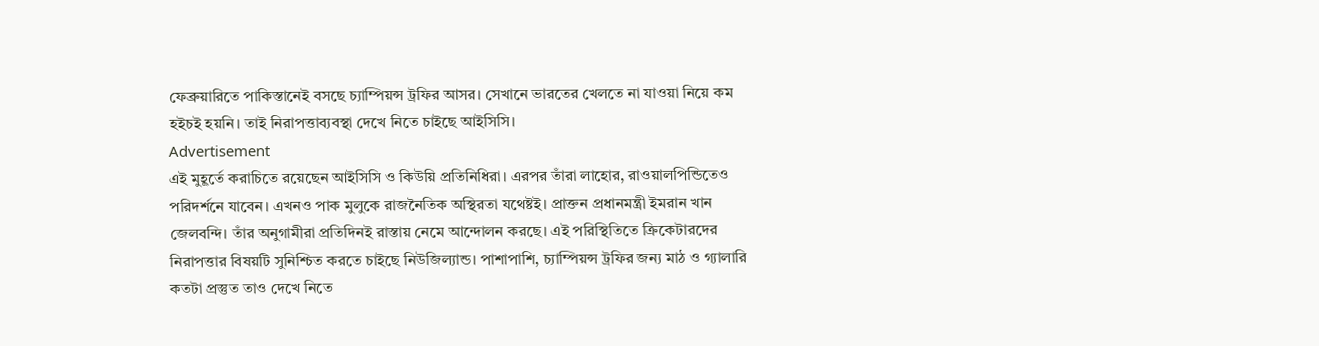ফেব্রুয়ারিতে পাকিস্তানেই বসছে চ্যাম্পিয়ন্স ট্রফির আসর। সেখানে ভারতের খেলতে না যাওয়া নিয়ে কম হইচই হয়নি। তাই নিরাপত্তাব্যবস্থা দেখে নিতে চাইছে আইসিসি।
Advertisement
এই মুহূর্তে করাচিতে রয়েছেন আইসিসি ও কিউয়ি প্রতিনিধিরা। এরপর তাঁরা লাহোর, রাওয়ালপিন্ডিতেও পরিদর্শনে যাবেন। এখনও পাক মুলুকে রাজনৈতিক অস্থিরতা যথেষ্টই। প্রাক্তন প্রধানমন্ত্রী ইমরান খান জেলবন্দি। তাঁর অনুগামীরা প্রতিদিনই রাস্তায় নেমে আন্দোলন করছে। এই পরিস্থিতিতে ক্রিকেটারদের নিরাপত্তার বিষয়টি সুনিশ্চিত করতে চাইছে নিউজিল্যান্ড। পাশাপাশি, চ্যাম্পিয়ন্স ট্রফির জন্য মাঠ ও গ্যালারি কতটা প্রস্তুত তাও দেখে নিতে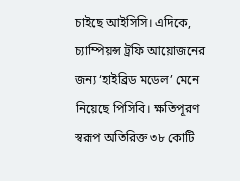চাইছে আইসিসি। এদিকে, চ্যাম্পিয়ন্স ট্রফি আয়োজনের জন্য ‘হাইব্রিড মডেল’ মেনে নিয়েছে পিসিবি। ক্ষতিপূরণ স্বরূপ অতিরিক্ত ৩৮ কোটি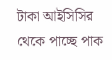টাকা আইসিসির থেকে পাচ্ছে পাক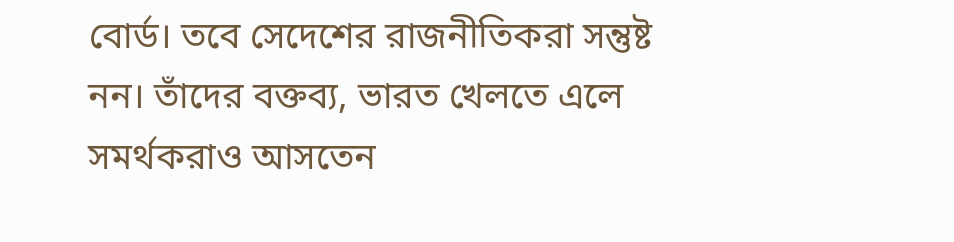বোর্ড। তবে সেদেশের রাজনীতিকরা সন্তুষ্ট নন। তাঁদের বক্তব্য, ভারত খেলতে এলে সমর্থকরাও আসতেন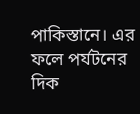পাকিস্তানে। এর ফলে পর্যটনের দিক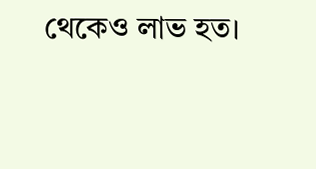থেকেও লাভ হত।